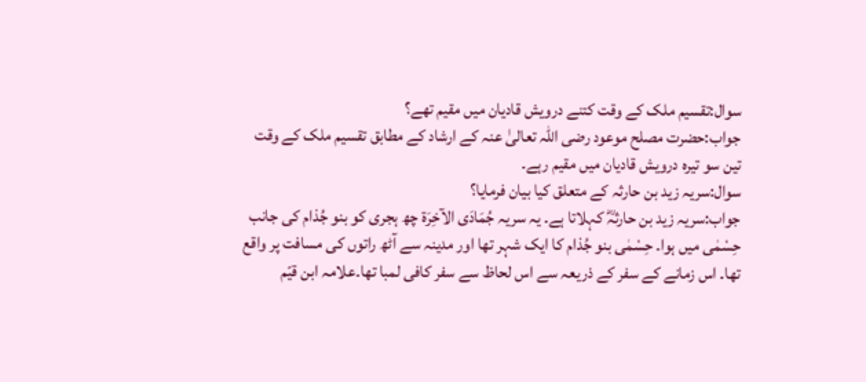سوال:تقسیم ملک کے وقت کتنے درویش قادیان میں مقیم تھے؟
جواب:حضرت مصلح موعود رضی اللہ تعالیٰ عنہ کے ارشاد کے مطابق تقسیم ملک کے وقت تین سو تیرہ درویش قادیان میں مقیم رہے۔
سوال:سریہ زید بن حارثہ کے متعلق کیا بیان فرمایا؟
جواب:سریہ زید بن حارثہؓ کہلاتا ہے۔ یہ سریہ جُمَادَی الآخِرَة چھ ہجری کو بنو جُذام کی جانب حِسْمٰی میں ہوا۔ حِسْمٰی بنو جُذام کا ایک شہر تھا اور مدینہ سے آٹھ راتوں کی مسافت پر واقع تھا۔ اس زمانے کے سفر کے ذریعہ سے اس لحاظ سے سفر کافی لمبا تھا۔علامہ ابن قیّم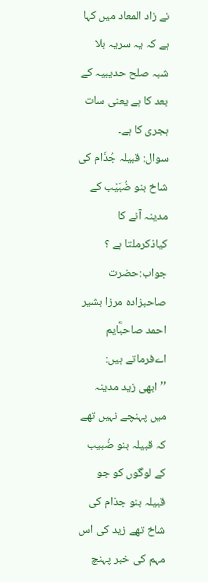نے زاد المعاد میں کہا ہے کہ یہ سریہ بلا شبہ صلح حدیبیہ کے بعد کا ہے یعنی سات ہجری کا ہے۔
سوال: قبیلہ جُذَام کی شاخ بنو ضُبَیْب کے مدینہ آنے کا کیاذکرملتا ہے ؟
جواب:حضرت صاحبزادہ مرزا بشیر احمد صاحبؓایم اےفرماتے ہیں: ’’ابھی زید مدینہ میں پہنچے نہیں تھے کہ قبیلہ بنو ضُبیب کے لوگوں کو جو قبیلہ بنو جذام کی شاخ تھے زید کی اس مہم کی خبر پہنچ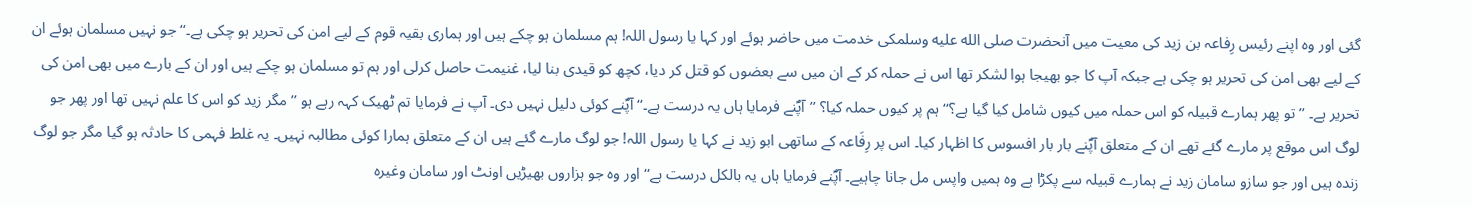گئی اور وہ اپنے رئیس رِفاعہ بن زید کی معیت میں آنحضرت صلى الله عليه وسلمکی خدمت میں حاضر ہوئے اور کہا یا رسول اللہ! ہم مسلمان ہو چکے ہیں اور ہماری بقیہ قوم کے لیے امن کی تحریر ہو چکی ہے۔‘‘ جو نہیں مسلمان ہوئے ان کے لیے بھی امن کی تحریر ہو چکی ہے جبکہ آپ کا جو بھیجا ہوا لشکر تھا اس نے حملہ کر کے ان میں سے بعضوں کو قتل کر دیا، کچھ کو قیدی بنا لیا، غنیمت حاصل کرلی اور ہم تو مسلمان ہو چکے ہیں اور ان کے بارے میں بھی امن کی تحریر ہے۔ ’’تو پھر ہمارے قبیلہ کو اس حملہ میں کیوں شامل کیا گیا ہے؟‘‘ ہم پر کیوں حملہ کیا؟ ’’آپؐنے فرمایا ہاں یہ درست ہے۔‘‘ آپؐنے کوئی دلیل نہیں دی۔ آپ نے فرمایا تم ٹھیک کہہ رہے ہو ’’مگر زید کو اس کا علم نہیں تھا اور پھر جو لوگ اس موقع پر مارے گئے تھے ان کے متعلق آپؐنے بار بار افسوس کا اظہار کیا۔ اس پر رِفَاعہ کے ساتھی ابو زید نے کہا یا رسول اللہ! جو لوگ مارے گئے ہیں ان کے متعلق ہمارا کوئی مطالبہ نہیں۔ یہ غلط فہمی کا حادثہ ہو گیا مگر جو لوگ زندہ ہیں اور جو سازو سامان زید نے ہمارے قبیلہ سے پکڑا ہے وہ ہمیں واپس مل جانا چاہیے۔ آپؐنے فرمایا ہاں یہ بالکل درست ہے‘‘ اور وہ جو ہزاروں بھیڑیں اونٹ اور سامان وغیرہ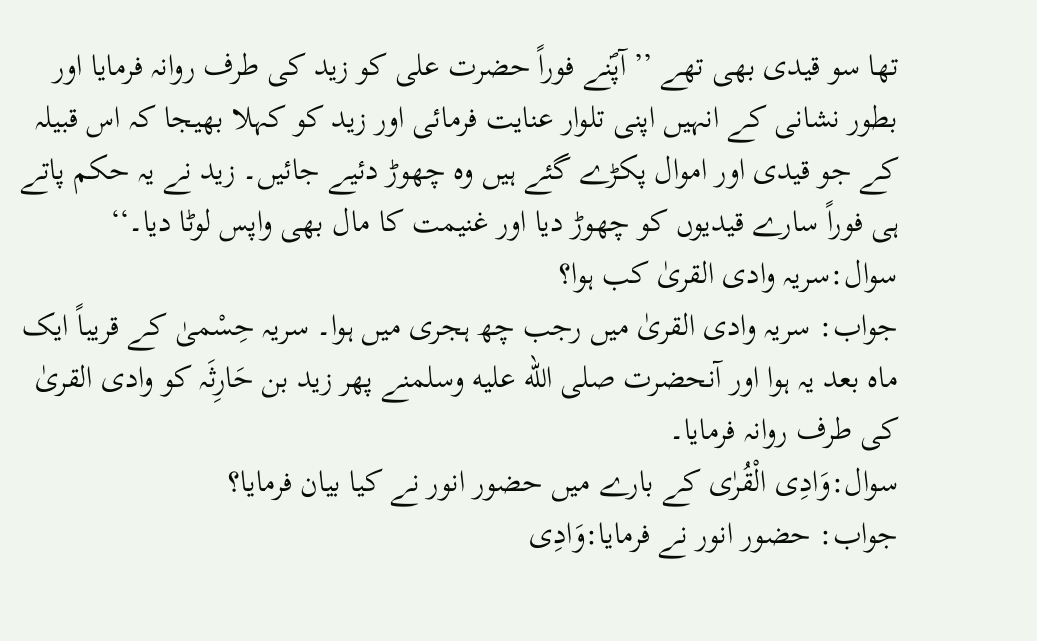تھا سو قیدی بھی تھے ’’آپؐنے فوراً حضرت علی کو زید کی طرف روانہ فرمایا اور بطور نشانی کے انہیں اپنی تلوار عنایت فرمائی اور زید کو کہلا بھیجا کہ اس قبیلہ کے جو قیدی اور اموال پکڑے گئے ہیں وہ چھوڑ دئیے جائیں۔ زید نے یہ حکم پاتے ہی فوراً سارے قیدیوں کو چھوڑ دیا اور غنیمت کا مال بھی واپس لوٹا دیا۔‘‘
سوال:سریہ وادی القریٰ کب ہوا؟
جواب: سریہ وادی القریٰ میں رجب چھ ہجری میں ہوا۔ سریہ حِسْمیٰ کے قریباً ایک ماہ بعد یہ ہوا اور آنحضرت صلى الله عليه وسلمنے پھر زید بن حَارِثَہ کو وادی القریٰ کی طرف روانہ فرمایا۔
سوال:وَادِی الْقُرٰی کے بارے میں حضور انور نے کیا بیان فرمایا؟
جواب: حضور انور نے فرمایا:وَادِی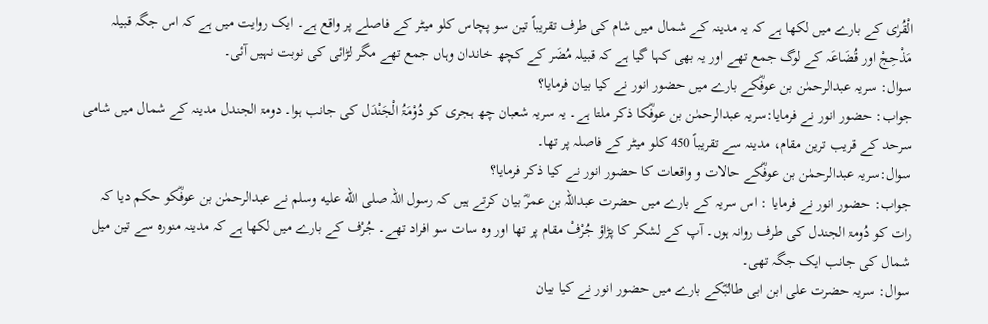الْقُرٰی کے بارے میں لکھا ہے کہ یہ مدینہ کے شمال میں شام کی طرف تقریباً تین سو پچاس کلو میٹر کے فاصلے پر واقع ہے۔ ایک روایت میں ہے کہ اس جگہ قبیلہ مَذْحِجْ اور قُضَاعَہ کے لوگ جمع تھے اور یہ بھی کہا گیا ہے کہ قبیلہ مُضَر کے کچھ خاندان وہاں جمع تھے مگر لڑائی کی نوبت نہیں آئی۔
سوال: سریہ عبدالرحمٰن بن عوفؓکے بارے میں حضور انور نے کیا بیان فرمایا؟
جواب: حضور انور نے فرمایا:سریہ عبدالرحمٰن بن عوفؓکا ذکر ملتا ہے۔ یہ سریہ شعبان چھ ہجری کو دُوْمَۃُ الْجَنْدَل کی جانب ہوا۔ دومۃ الجندل مدینہ کے شمال میں شامی سرحد کے قریب ترین مقام، مدینہ سے تقریباً 450 کلو میٹر کے فاصلہ پر تھا۔
سوال:سریہ عبدالرحمٰن بن عوفؓکے حالات و واقعات کا حضور انور نے کیا ذکر فرمایا؟
جواب: حضور انور نے فرمایا : اس سریہ کے بارے میں حضرت عبداللہ بن عمرؓ بیان کرتے ہیں کہ رسول اللہ صلى الله عليه وسلم نے عبدالرحمٰن بن عوفؓکو حکم دیا کہ رات کو دُومۃ الجندل کی طرف روانہ ہوں۔ آپ کے لشکر کا پڑاؤ جُرْفْ مقام پر تھا اور وہ سات سو افراد تھے۔ جُرْف کے بارے میں لکھا ہے کہ مدینہ منورہ سے تین میل شمال کی جانب ایک جگہ تھی۔
سوال: سریہ حضرت علی ابن ابی طالبؓکے بارے میں حضور انور نے کیا بیان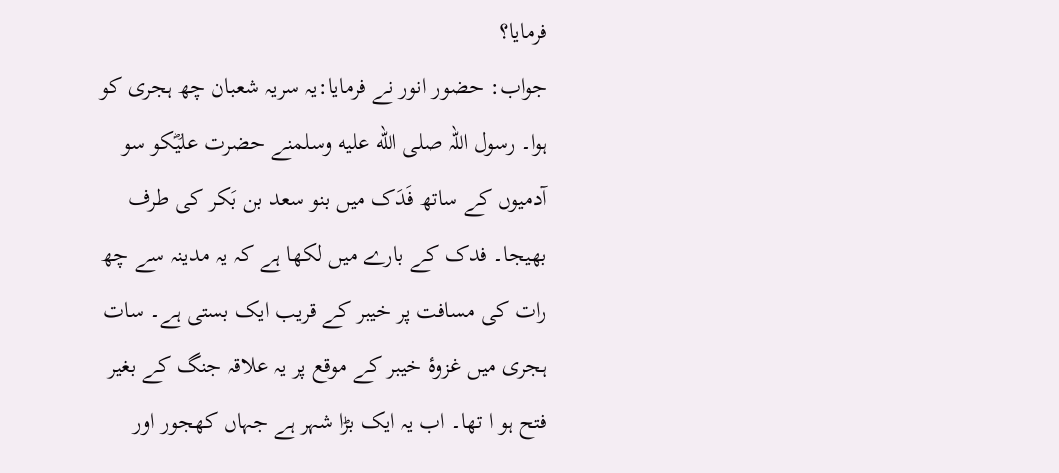فرمایا؟
جواب: حضور انور نے فرمایا:یہ سریہ شعبان چھ ہجری کو ہوا۔ رسول اللہ صلى الله عليه وسلمنے حضرت علیؓکو سو آدمیوں کے ساتھ فَدَک میں بنو سعد بن بَکر کی طرف بھیجا۔ فدک کے بارے میں لکھا ہے کہ یہ مدینہ سے چھ رات کی مسافت پر خیبر کے قریب ایک بستی ہے۔ سات ہجری میں غزوۂ خیبر کے موقع پر یہ علاقہ جنگ کے بغیر فتح ہو ا تھا۔ اب یہ ایک بڑا شہر ہے جہاں کھجور اور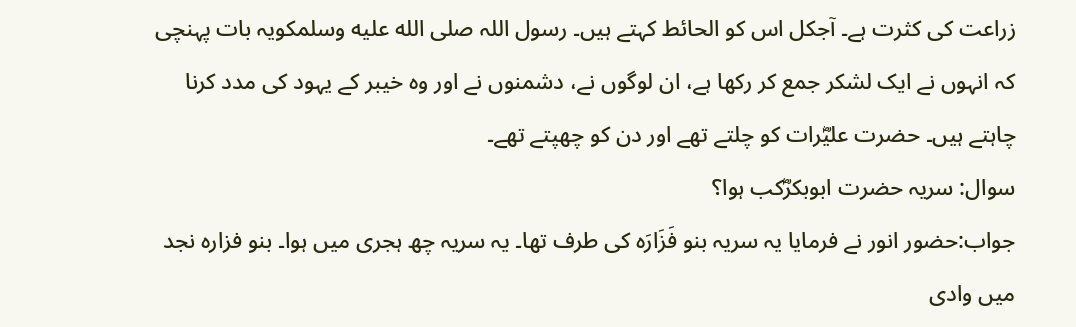زراعت کی کثرت ہے۔ آجکل اس کو الحائط کہتے ہیں۔ رسول اللہ صلى الله عليه وسلمکویہ بات پہنچی کہ انہوں نے ایک لشکر جمع کر رکھا ہے، ان لوگوں نے، دشمنوں نے اور وہ خیبر کے یہود کی مدد کرنا چاہتے ہیں۔ حضرت علیؓرات کو چلتے تھے اور دن کو چھپتے تھے۔
سوال: سریہ حضرت ابوبکرؓکب ہوا؟
جواب:حضور انور نے فرمایا یہ سریہ بنو فَزَارَہ کی طرف تھا۔ یہ سریہ چھ ہجری میں ہوا۔ بنو فزارہ نجد میں وادی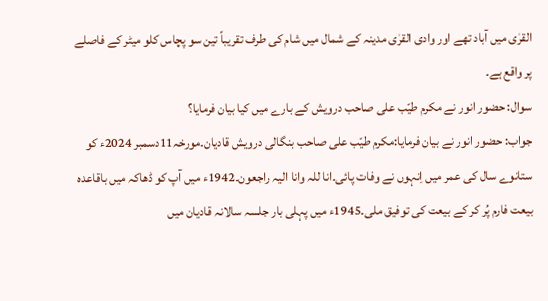القرٰی میں آباد تھے اور وادی القرٰی مدینہ کے شمال میں شام کی طرف تقریباً تین سو پچاس کلو میٹر کے فاصلے پر واقع ہے۔
سوال: حضور انور نے مکرم طیّب علی صاحب درویش کے بارے میں کیا بیان فرمایا؟
جواب: حضور انور نے بیان فرمایا:مکرم طیّب علی صاحب بنگالی درویش قادیان۔مورخہ11دسمبر 2024ء کو ستانوے سال کی عمر میں اِنہوں نے وفات پائی۔انا للہ وانا الیہ راجعون۔1942ء میں آپ کو ڈھاکہ میں باقاعدہ بیعت فارم پُر کر کے بیعت کی توفیق ملی۔1945ء میں پہلی بار جلسہ سالانہ قادیان میں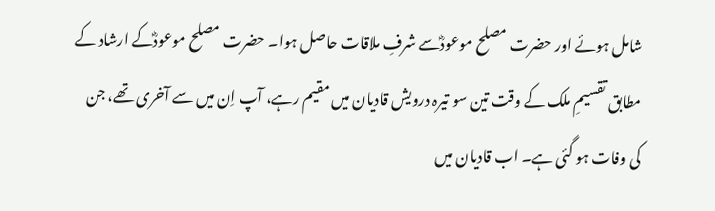شامل ہوئے اور حضرت مصلح موعودؓسے شرفِ ملاقات حاصل ہوا۔ حضرت مصلح موعودؓکے ارشاد کے مطابق تقسیمِ ملک کے وقت تین سو تیرہ درویش قادیان میں مقیم رہے، آپ اِن میں سے آخری تھے، جن کی وفات ہو گئی ہے۔ اب قادیان میں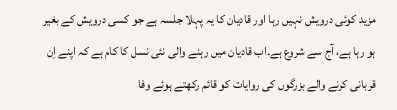مزید کوئی درویش نہیں رہا اور قادیان کا یہ پہلا جلسہ ہے جو کسی درویش کے بغیر ہو رہا ہے، آج سے شروع ہے۔اب قادیان میں رہنے والی نئی نسل کا کام ہے کہ اپنے اِن قربانی کرنے والے بزرگوں کی روایات کو قائم رکھتے ہوئے وفا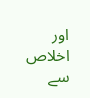اور اخلاص سے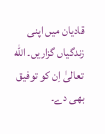قادیان میں اپنی زندگیاں گزاریں۔ الله تعالیٰ اِن کو توفیق بھی دے۔